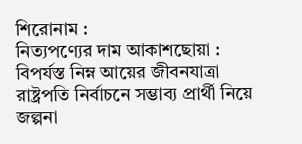শিরোনাম :
নিত্যপণ্যের দাম আকাশছোয়া : বিপর্যস্ত নিম্ন আয়ের জীবনযাত্রা রাষ্ট্রপতি নির্বাচনে সম্ভাব্য প্রার্থী নিয়ে জল্পনা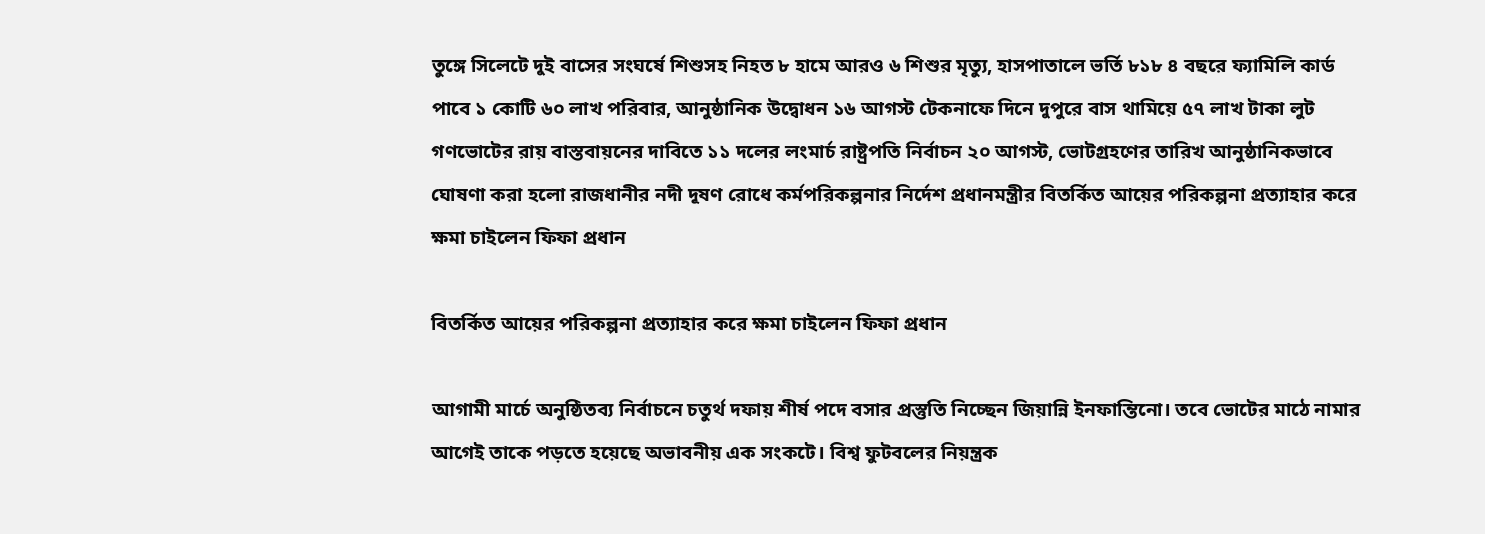তুঙ্গে সিলেটে দুই বাসের সংঘর্ষে শিশুসহ নিহত ৮ হামে আরও ৬ শিশুর মৃত্যু, হাসপাতালে ভর্তি ৮১৮ ৪ বছরে ফ্যামিলি কার্ড পাবে ১ কোটি ৬০ লাখ পরিবার, আনুষ্ঠানিক উদ্বোধন ১৬ আগস্ট টেকনাফে দিনে দুপুরে বাস থামিয়ে ৫৭ লাখ টাকা লুট গণভোটের রায় বাস্তবায়নের দাবিতে ১১ দলের লংমার্চ রাষ্ট্রপতি নির্বাচন ২০ আগস্ট, ভোটগ্রহণের তারিখ আনুষ্ঠানিকভাবে ঘোষণা করা হলো রাজধানীর নদী দূষণ রোধে কর্মপরিকল্পনার নির্দেশ প্রধানমন্ত্রীর বিতর্কিত আয়ের পরিকল্পনা প্রত্যাহার করে ক্ষমা চাইলেন ফিফা প্রধান

বিতর্কিত আয়ের পরিকল্পনা প্রত্যাহার করে ক্ষমা চাইলেন ফিফা প্রধান

আগামী মার্চে অনুষ্ঠিতব্য নির্বাচনে চতুর্থ দফায় শীর্ষ পদে বসার প্রস্তুতি নিচ্ছেন জিয়ান্নি ইনফান্তিনো। তবে ভোটের মাঠে নামার আগেই তাকে পড়তে হয়েছে অভাবনীয় এক সংকটে। বিশ্ব ফুটবলের নিয়ন্ত্রক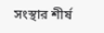সংস্থার শীর্ষ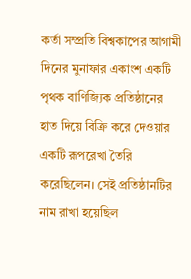কর্তা সম্প্রতি বিশ্বকাপের আগামী দিনের মুনাফার একাংশ একটি পৃথক বাণিজ্যিক প্রতিষ্ঠানের হাত দিয়ে বিক্রি করে দেওয়ার একটি রূপরেখা তৈরি করেছিলেন। সেই প্রতিষ্ঠানটির নাম রাখা হয়েছিল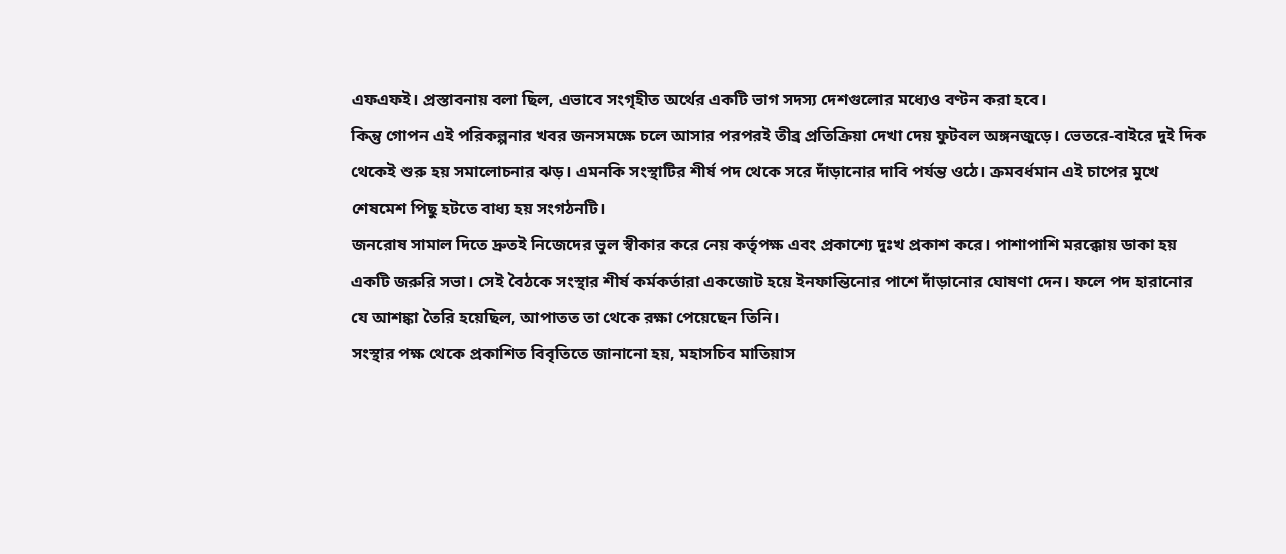এফএফই। প্রস্তাবনায় বলা ছিল, এভাবে সংগৃহীত অর্থের একটি ভাগ সদস্য দেশগুলোর মধ্যেও বণ্টন করা হবে।
কিন্তু গোপন এই পরিকল্পনার খবর জনসমক্ষে চলে আসার পরপরই তীব্র প্রতিক্রিয়া দেখা দেয় ফুটবল অঙ্গনজুড়ে। ভেতরে-বাইরে দুই দিক থেকেই শুরু হয় সমালোচনার ঝড়। এমনকি সংস্থাটির শীর্ষ পদ থেকে সরে দাঁড়ানোর দাবি পর্যন্ত ওঠে। ক্রমবর্ধমান এই চাপের মুখে শেষমেশ পিছু হটতে বাধ্য হয় সংগঠনটি।
জনরোষ সামাল দিতে দ্রুতই নিজেদের ভুল স্বীকার করে নেয় কর্তৃপক্ষ এবং প্রকাশ্যে দুঃখ প্রকাশ করে। পাশাপাশি মরক্কোয় ডাকা হয় একটি জরুরি সভা। সেই বৈঠকে সংস্থার শীর্ষ কর্মকর্তারা একজোট হয়ে ইনফান্তিনোর পাশে দাঁড়ানোর ঘোষণা দেন। ফলে পদ হারানোর যে আশঙ্কা তৈরি হয়েছিল, আপাতত তা থেকে রক্ষা পেয়েছেন তিনি।
সংস্থার পক্ষ থেকে প্রকাশিত বিবৃতিতে জানানো হয়, মহাসচিব মাতিয়াস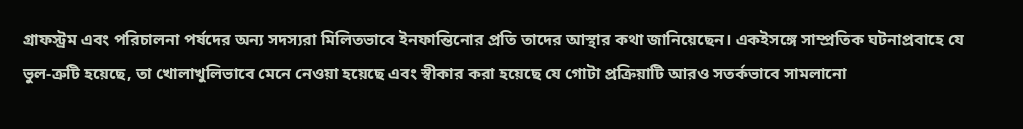গ্রাফস্ট্রম এবং পরিচালনা পর্ষদের অন্য সদস্যরা মিলিতভাবে ইনফান্তিনোর প্রতি তাদের আস্থার কথা জানিয়েছেন। একইসঙ্গে সাম্প্রতিক ঘটনাপ্রবাহে যে ভুল-ত্রুটি হয়েছে, তা খোলাখুলিভাবে মেনে নেওয়া হয়েছে এবং স্বীকার করা হয়েছে যে গোটা প্রক্রিয়াটি আরও সতর্কভাবে সামলানো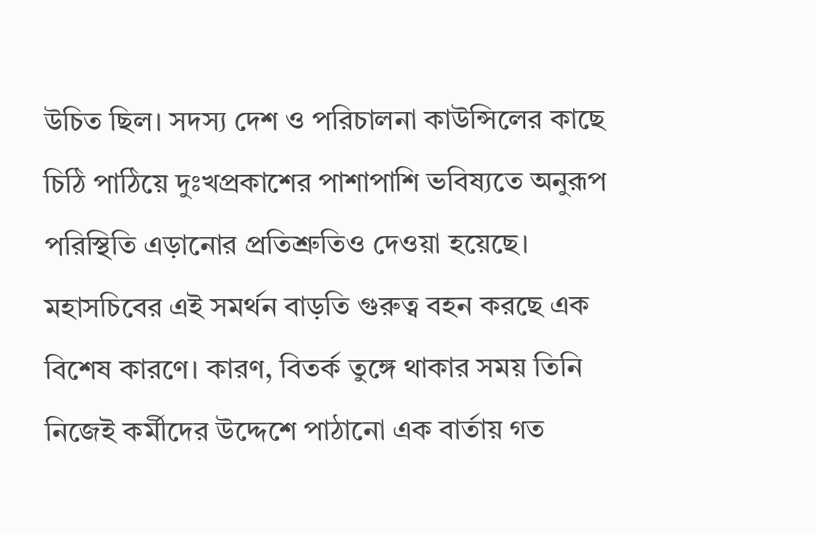উচিত ছিল। সদস্য দেশ ও পরিচালনা কাউন্সিলের কাছে চিঠি পাঠিয়ে দুঃখপ্রকাশের পাশাপাশি ভবিষ্যতে অনুরূপ পরিস্থিতি এড়ানোর প্রতিশ্রুতিও দেওয়া হয়েছে।
মহাসচিবের এই সমর্থন বাড়তি গুরুত্ব বহন করছে এক বিশেষ কারণে। কারণ, বিতর্ক তুঙ্গে থাকার সময় তিনি নিজেই কর্মীদের উদ্দেশে পাঠানো এক বার্তায় গত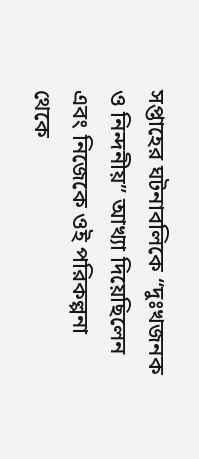সপ্তাহের ঘটনাবলিকে “দুঃখজনক ও নিন্দনীয়” আখ্যা দিয়েছিলেন এবং নিজেকে ওই পরিকল্পনা থেকে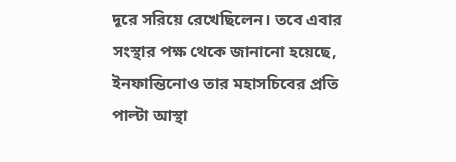দূরে সরিয়ে রেখেছিলেন। তবে এবার সংস্থার পক্ষ থেকে জানানো হয়েছে, ইনফান্তিনোও তার মহাসচিবের প্রতি পাল্টা আস্থা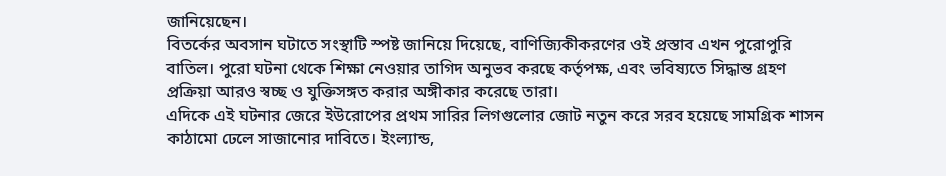জানিয়েছেন।
বিতর্কের অবসান ঘটাতে সংস্থাটি স্পষ্ট জানিয়ে দিয়েছে, বাণিজ্যিকীকরণের ওই প্রস্তাব এখন পুরোপুরি বাতিল। পুরো ঘটনা থেকে শিক্ষা নেওয়ার তাগিদ অনুভব করছে কর্তৃপক্ষ, এবং ভবিষ্যতে সিদ্ধান্ত গ্রহণ প্রক্রিয়া আরও স্বচ্ছ ও যুক্তিসঙ্গত করার অঙ্গীকার করেছে তারা।
এদিকে এই ঘটনার জেরে ইউরোপের প্রথম সারির লিগগুলোর জোট নতুন করে সরব হয়েছে সামগ্রিক শাসন কাঠামো ঢেলে সাজানোর দাবিতে। ইংল্যান্ড,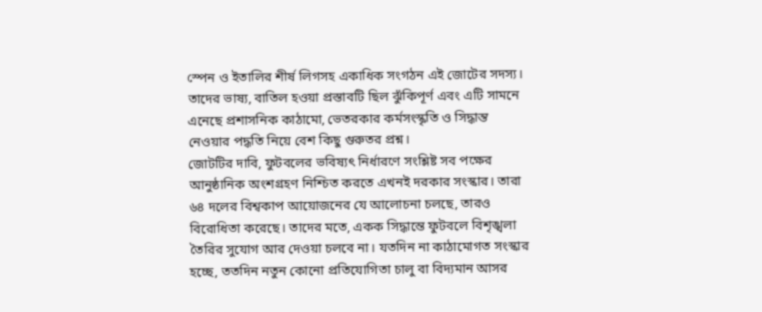স্পেন ও ইতালির শীর্ষ লিগসহ একাধিক সংগঠন এই জোটের সদস্য। তাদের ভাষ্য, বাতিল হওয়া প্রস্তাবটি ছিল ঝুঁকিপূর্ণ এবং এটি সামনে এনেছে প্রশাসনিক কাঠামো, ভেতরকার কর্মসংস্কৃতি ও সিদ্ধান্ত নেওয়ার পদ্ধতি নিয়ে বেশ কিছু গুরুতর প্রশ্ন।
জোটটির দাবি, ফুটবলের ভবিষ্যৎ নির্ধারণে সংশ্লিষ্ট সব পক্ষের আনুষ্ঠানিক অংশগ্রহণ নিশ্চিত করতে এখনই দরকার সংস্কার। তারা ৬৪ দলের বিশ্বকাপ আয়োজনের যে আলোচনা চলছে, তারও বিরোধিতা করেছে। তাদের মতে, একক সিদ্ধান্তে ফুটবলে বিশৃঙ্খলা তৈরির সুযোগ আর দেওয়া চলবে না। যতদিন না কাঠামোগত সংস্কার হচ্ছে, ততদিন নতুন কোনো প্রতিযোগিতা চালু বা বিদ্যমান আসর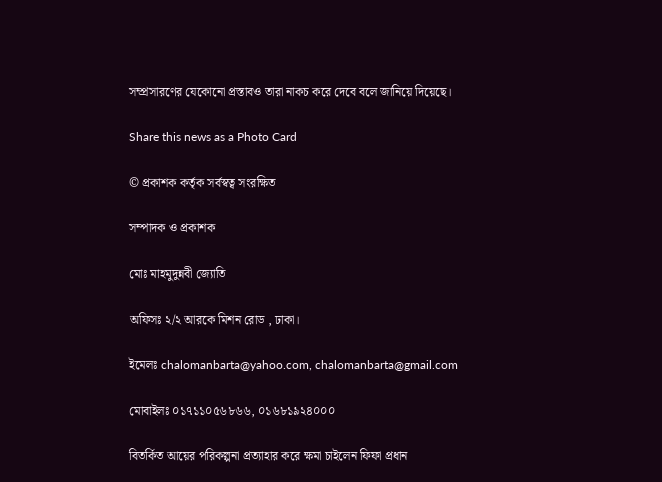সম্প্রসারণের যেকোনো প্রস্তাবও তারা নাকচ করে দেবে বলে জানিয়ে দিয়েছে।

Share this news as a Photo Card

© প্রকাশক কর্তৃক সর্বস্বত্ব সংরক্ষিত

সম্পাদক ও প্রকাশক

মোঃ মাহমুদুন্নবী জ্যোতি

অফিসঃ ২/২ আরকে মিশন রোড , ঢাকা।

ইমেলঃ chalomanbarta@yahoo.com, chalomanbarta@gmail.com

মোবাইলঃ ০১৭১১০৫৬৮৬৬, ০১৬৮১৯২৪০০০

বিতর্কিত আয়ের পরিকল্পনা প্রত্যাহার করে ক্ষমা চাইলেন ফিফা প্রধান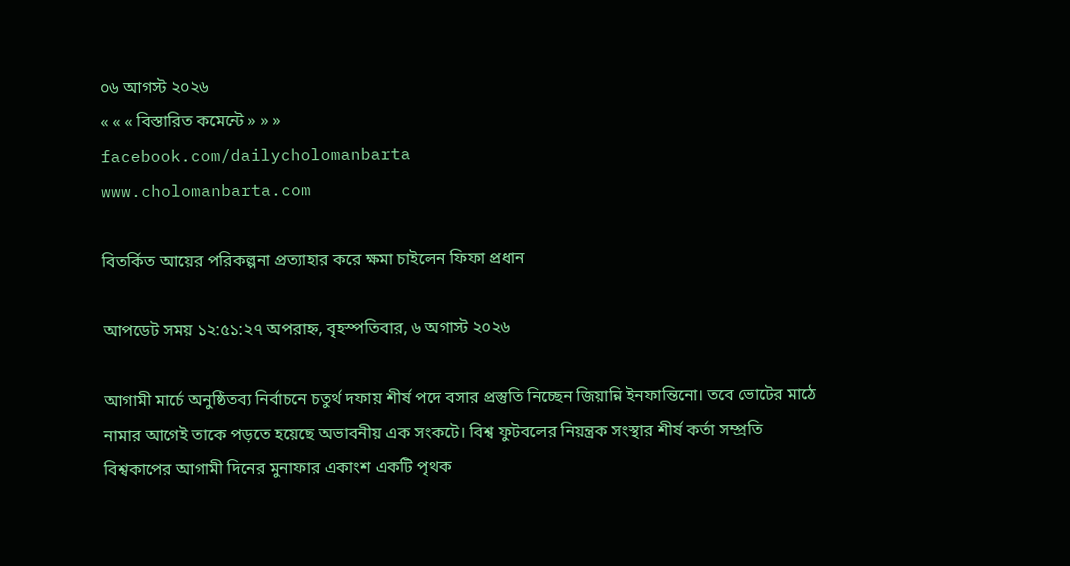০৬ আগস্ট ২০২৬
« « « বিস্তারিত কমেন্টে » » »
facebook.com/dailycholomanbarta
www.cholomanbarta.com

বিতর্কিত আয়ের পরিকল্পনা প্রত্যাহার করে ক্ষমা চাইলেন ফিফা প্রধান

আপডেট সময় ১২:৫১:২৭ অপরাহ্ন, বৃহস্পতিবার, ৬ অগাস্ট ২০২৬

আগামী মার্চে অনুষ্ঠিতব্য নির্বাচনে চতুর্থ দফায় শীর্ষ পদে বসার প্রস্তুতি নিচ্ছেন জিয়ান্নি ইনফান্তিনো। তবে ভোটের মাঠে নামার আগেই তাকে পড়তে হয়েছে অভাবনীয় এক সংকটে। বিশ্ব ফুটবলের নিয়ন্ত্রক সংস্থার শীর্ষ কর্তা সম্প্রতি বিশ্বকাপের আগামী দিনের মুনাফার একাংশ একটি পৃথক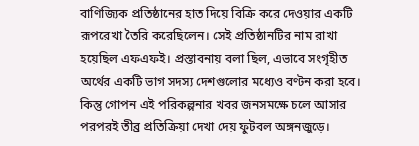বাণিজ্যিক প্রতিষ্ঠানের হাত দিয়ে বিক্রি করে দেওয়ার একটি রূপরেখা তৈরি করেছিলেন। সেই প্রতিষ্ঠানটির নাম রাখা হয়েছিল এফএফই। প্রস্তাবনায় বলা ছিল, এভাবে সংগৃহীত অর্থের একটি ভাগ সদস্য দেশগুলোর মধ্যেও বণ্টন করা হবে।
কিন্তু গোপন এই পরিকল্পনার খবর জনসমক্ষে চলে আসার পরপরই তীব্র প্রতিক্রিয়া দেখা দেয় ফুটবল অঙ্গনজুড়ে।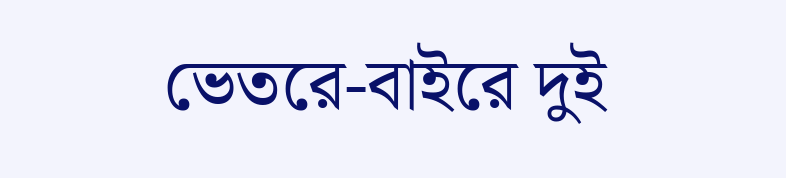ভেতরে-বাইরে দুই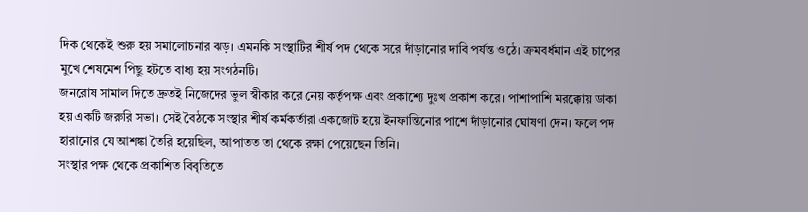দিক থেকেই শুরু হয় সমালোচনার ঝড়। এমনকি সংস্থাটির শীর্ষ পদ থেকে সরে দাঁড়ানোর দাবি পর্যন্ত ওঠে। ক্রমবর্ধমান এই চাপের মুখে শেষমেশ পিছু হটতে বাধ্য হয় সংগঠনটি।
জনরোষ সামাল দিতে দ্রুতই নিজেদের ভুল স্বীকার করে নেয় কর্তৃপক্ষ এবং প্রকাশ্যে দুঃখ প্রকাশ করে। পাশাপাশি মরক্কোয় ডাকা হয় একটি জরুরি সভা। সেই বৈঠকে সংস্থার শীর্ষ কর্মকর্তারা একজোট হয়ে ইনফান্তিনোর পাশে দাঁড়ানোর ঘোষণা দেন। ফলে পদ হারানোর যে আশঙ্কা তৈরি হয়েছিল, আপাতত তা থেকে রক্ষা পেয়েছেন তিনি।
সংস্থার পক্ষ থেকে প্রকাশিত বিবৃতিতে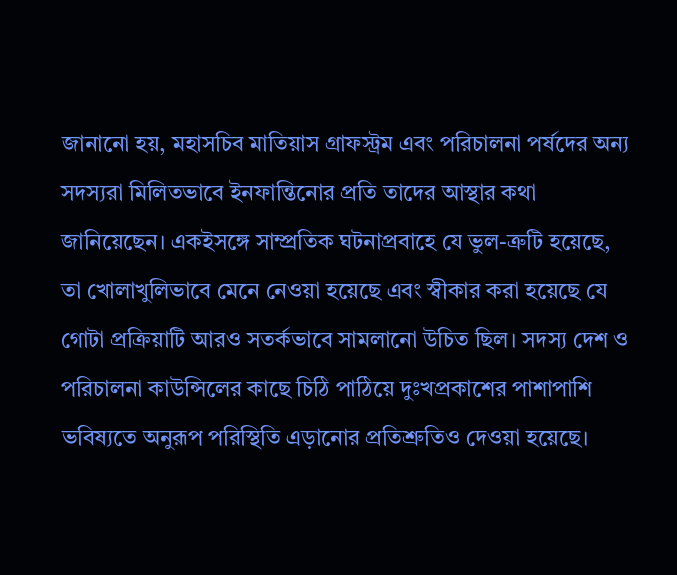জানানো হয়, মহাসচিব মাতিয়াস গ্রাফস্ট্রম এবং পরিচালনা পর্ষদের অন্য সদস্যরা মিলিতভাবে ইনফান্তিনোর প্রতি তাদের আস্থার কথা জানিয়েছেন। একইসঙ্গে সাম্প্রতিক ঘটনাপ্রবাহে যে ভুল-ত্রুটি হয়েছে, তা খোলাখুলিভাবে মেনে নেওয়া হয়েছে এবং স্বীকার করা হয়েছে যে গোটা প্রক্রিয়াটি আরও সতর্কভাবে সামলানো উচিত ছিল। সদস্য দেশ ও পরিচালনা কাউন্সিলের কাছে চিঠি পাঠিয়ে দুঃখপ্রকাশের পাশাপাশি ভবিষ্যতে অনুরূপ পরিস্থিতি এড়ানোর প্রতিশ্রুতিও দেওয়া হয়েছে।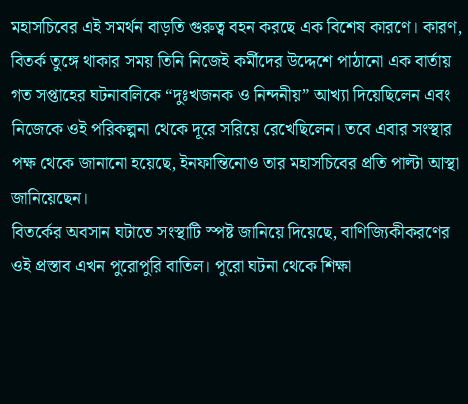মহাসচিবের এই সমর্থন বাড়তি গুরুত্ব বহন করছে এক বিশেষ কারণে। কারণ, বিতর্ক তুঙ্গে থাকার সময় তিনি নিজেই কর্মীদের উদ্দেশে পাঠানো এক বার্তায় গত সপ্তাহের ঘটনাবলিকে “দুঃখজনক ও নিন্দনীয়” আখ্যা দিয়েছিলেন এবং নিজেকে ওই পরিকল্পনা থেকে দূরে সরিয়ে রেখেছিলেন। তবে এবার সংস্থার পক্ষ থেকে জানানো হয়েছে, ইনফান্তিনোও তার মহাসচিবের প্রতি পাল্টা আস্থা জানিয়েছেন।
বিতর্কের অবসান ঘটাতে সংস্থাটি স্পষ্ট জানিয়ে দিয়েছে, বাণিজ্যিকীকরণের ওই প্রস্তাব এখন পুরোপুরি বাতিল। পুরো ঘটনা থেকে শিক্ষা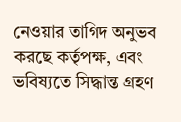নেওয়ার তাগিদ অনুভব করছে কর্তৃপক্ষ, এবং ভবিষ্যতে সিদ্ধান্ত গ্রহণ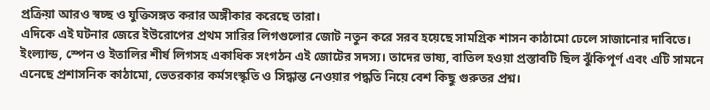প্রক্রিয়া আরও স্বচ্ছ ও যুক্তিসঙ্গত করার অঙ্গীকার করেছে তারা।
এদিকে এই ঘটনার জেরে ইউরোপের প্রথম সারির লিগগুলোর জোট নতুন করে সরব হয়েছে সামগ্রিক শাসন কাঠামো ঢেলে সাজানোর দাবিতে। ইংল্যান্ড, স্পেন ও ইতালির শীর্ষ লিগসহ একাধিক সংগঠন এই জোটের সদস্য। তাদের ভাষ্য, বাতিল হওয়া প্রস্তাবটি ছিল ঝুঁকিপূর্ণ এবং এটি সামনে এনেছে প্রশাসনিক কাঠামো, ভেতরকার কর্মসংস্কৃতি ও সিদ্ধান্ত নেওয়ার পদ্ধতি নিয়ে বেশ কিছু গুরুতর প্রশ্ন।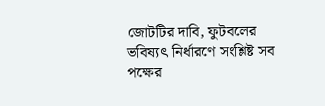জোটটির দাবি, ফুটবলের ভবিষ্যৎ নির্ধারণে সংশ্লিষ্ট সব পক্ষের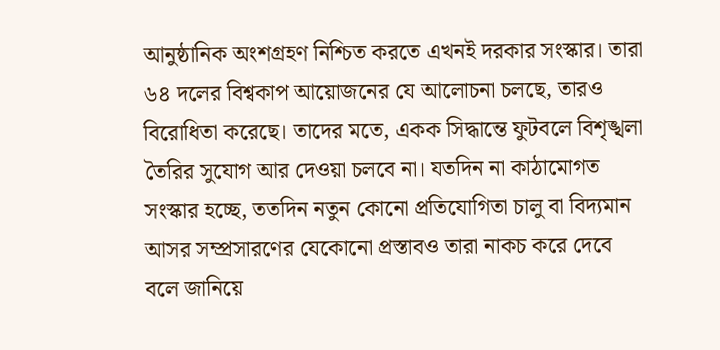আনুষ্ঠানিক অংশগ্রহণ নিশ্চিত করতে এখনই দরকার সংস্কার। তারা ৬৪ দলের বিশ্বকাপ আয়োজনের যে আলোচনা চলছে, তারও বিরোধিতা করেছে। তাদের মতে, একক সিদ্ধান্তে ফুটবলে বিশৃঙ্খলা তৈরির সুযোগ আর দেওয়া চলবে না। যতদিন না কাঠামোগত সংস্কার হচ্ছে, ততদিন নতুন কোনো প্রতিযোগিতা চালু বা বিদ্যমান আসর সম্প্রসারণের যেকোনো প্রস্তাবও তারা নাকচ করে দেবে বলে জানিয়ে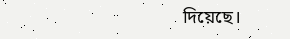দিয়েছে।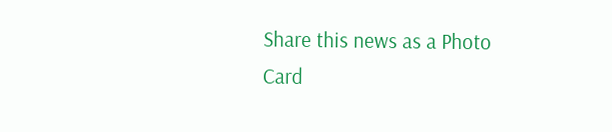Share this news as a Photo Card